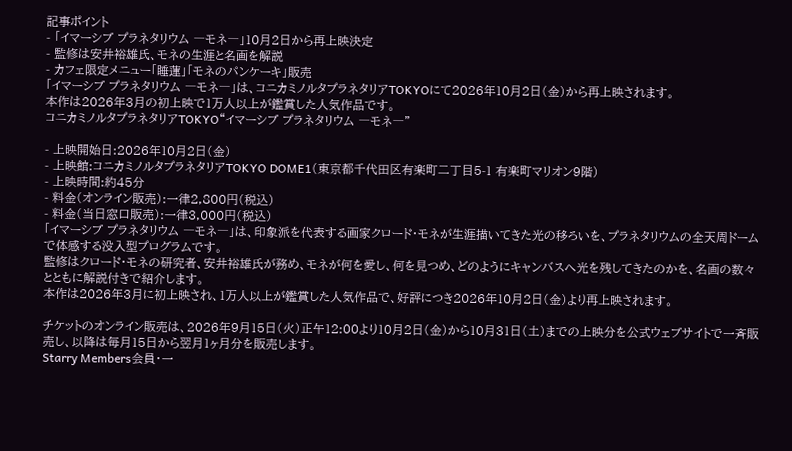記事ポイント
- 「イマーシブ プラネタリウム ―モネ―」10月2日から再上映決定
- 監修は安井裕雄氏、モネの生涯と名画を解説
- カフェ限定メニュー「睡蓮」「モネのパンケーキ」販売
「イマーシブ プラネタリウム ―モネ―」は、コニカミノルタプラネタリアTOKYOにて2026年10月2日(金)から再上映されます。
本作は2026年3月の初上映で1万人以上が鑑賞した人気作品です。
コニカミノルタプラネタリアTOKYO“イマーシブ プラネタリウム ―モネ―”

- 上映開始日:2026年10月2日(金)
- 上映館:コニカミノルタプラネタリアTOKYO DOME1(東京都千代田区有楽町二丁目5-1 有楽町マリオン9階)
- 上映時間:約45分
- 料金(オンライン販売):一律2,800円(税込)
- 料金(当日窓口販売):一律3,000円(税込)
「イマーシブ プラネタリウム ―モネ―」は、印象派を代表する画家クロード・モネが生涯描いてきた光の移ろいを、プラネタリウムの全天周ドームで体感する没入型プログラムです。
監修はクロード・モネの研究者、安井裕雄氏が務め、モネが何を愛し、何を見つめ、どのようにキャンバスへ光を残してきたのかを、名画の数々とともに解説付きで紹介します。
本作は2026年3月に初上映され、1万人以上が鑑賞した人気作品で、好評につき2026年10月2日(金)より再上映されます。

チケットのオンライン販売は、2026年9月15日(火)正午12:00より10月2日(金)から10月31日(土)までの上映分を公式ウェブサイトで一斉販売し、以降は毎月15日から翌月1ヶ月分を販売します。
Starry Members会員・一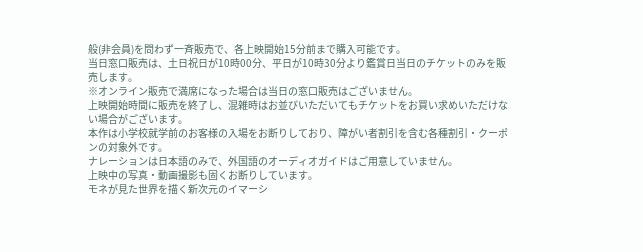般(非会員)を問わず一斉販売で、各上映開始15分前まで購入可能です。
当日窓口販売は、土日祝日が10時00分、平日が10時30分より鑑賞日当日のチケットのみを販売します。
※オンライン販売で満席になった場合は当日の窓口販売はございません。
上映開始時間に販売を終了し、混雑時はお並びいただいてもチケットをお買い求めいただけない場合がございます。
本作は小学校就学前のお客様の入場をお断りしており、障がい者割引を含む各種割引・クーポンの対象外です。
ナレーションは日本語のみで、外国語のオーディオガイドはご用意していません。
上映中の写真・動画撮影も固くお断りしています。
モネが見た世界を描く新次元のイマーシ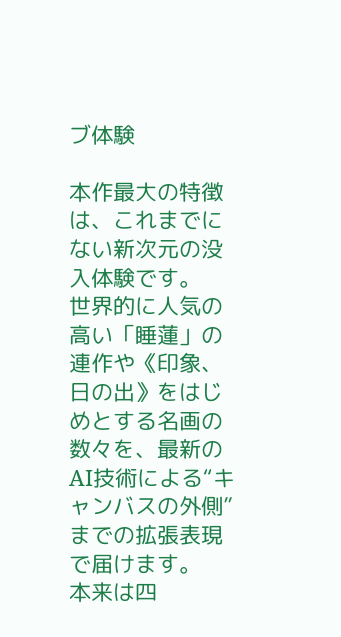ブ体験

本作最大の特徴は、これまでにない新次元の没入体験です。
世界的に人気の高い「睡蓮」の連作や《印象、日の出》をはじめとする名画の数々を、最新のAI技術による“キャンバスの外側”までの拡張表現で届けます。
本来は四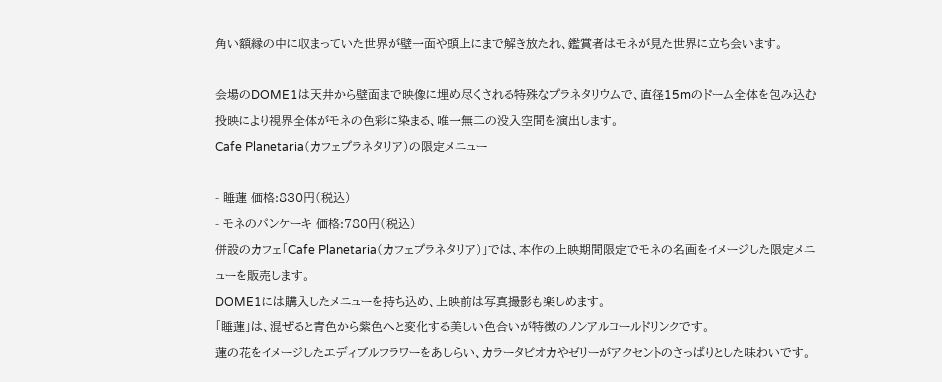角い額縁の中に収まっていた世界が壁一面や頭上にまで解き放たれ、鑑賞者はモネが見た世界に立ち会います。

会場のDOME1は天井から壁面まで映像に埋め尽くされる特殊なプラネタリウムで、直径15mのドーム全体を包み込む投映により視界全体がモネの色彩に染まる、唯一無二の没入空間を演出します。
Cafe Planetaria(カフェプラネタリア)の限定メニュー

- 睡蓮 価格:830円(税込)
- モネのパンケーキ 価格:780円(税込)
併設のカフェ「Cafe Planetaria(カフェプラネタリア)」では、本作の上映期間限定でモネの名画をイメージした限定メニューを販売します。
DOME1には購入したメニューを持ち込め、上映前は写真撮影も楽しめます。
「睡蓮」は、混ぜると青色から紫色へと変化する美しい色合いが特徴のノンアルコールドリンクです。
蓮の花をイメージしたエディブルフラワーをあしらい、カラータピオカやゼリーがアクセントのさっぱりとした味わいです。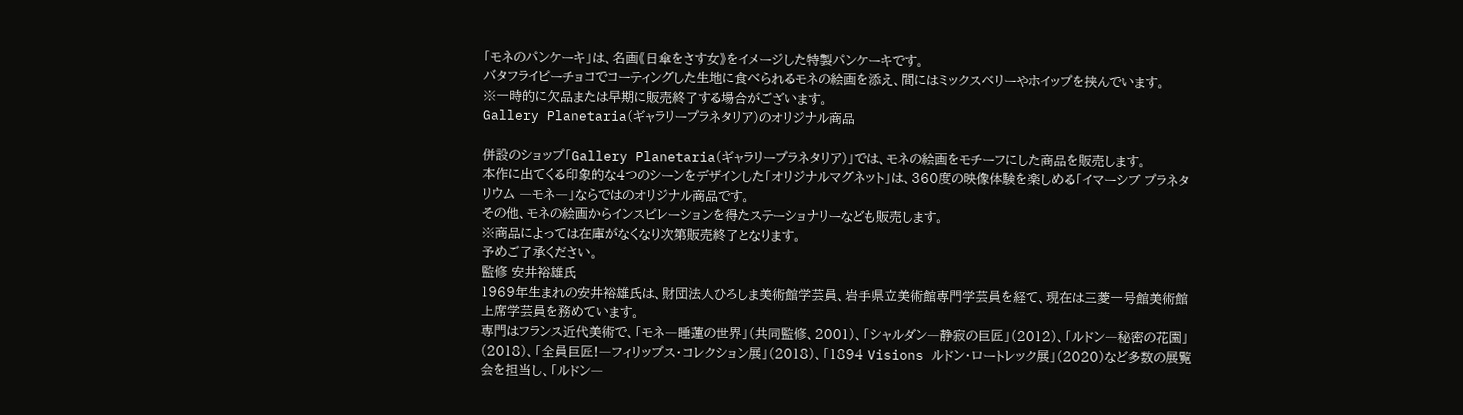「モネのパンケーキ」は、名画《日傘をさす女》をイメージした特製パンケーキです。
バタフライピーチョコでコーティングした生地に食べられるモネの絵画を添え、間にはミックスベリーやホイップを挟んでいます。
※一時的に欠品または早期に販売終了する場合がございます。
Gallery Planetaria(ギャラリープラネタリア)のオリジナル商品

併設のショップ「Gallery Planetaria(ギャラリープラネタリア)」では、モネの絵画をモチーフにした商品を販売します。
本作に出てくる印象的な4つのシーンをデザインした「オリジナルマグネット」は、360度の映像体験を楽しめる「イマーシブ プラネタリウム ―モネ―」ならではのオリジナル商品です。
その他、モネの絵画からインスピレーションを得たステーショナリーなども販売します。
※商品によっては在庫がなくなり次第販売終了となります。
予めご了承ください。
監修 安井裕雄氏
1969年生まれの安井裕雄氏は、財団法人ひろしま美術館学芸員、岩手県立美術館専門学芸員を経て、現在は三菱一号館美術館上席学芸員を務めています。
専門はフランス近代美術で、「モネ―睡蓮の世界」(共同監修、2001)、「シャルダン―静寂の巨匠」(2012)、「ルドン―秘密の花園」(2018)、「全員巨匠!―フィリップス・コレクション展」(2018)、「1894 Visions ルドン・ロートレック展」(2020)など多数の展覧会を担当し、「ルドン―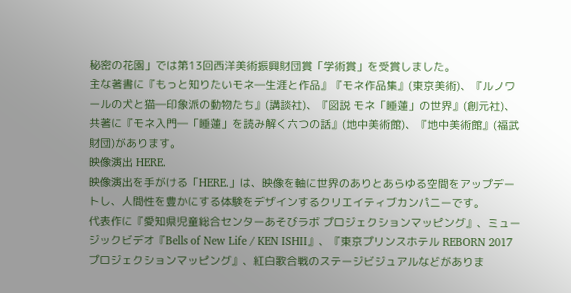秘密の花園」では第13回西洋美術振興財団賞「学術賞」を受賞しました。
主な著書に『もっと知りたいモネ―生涯と作品』『モネ作品集』(東京美術)、『ルノワールの犬と猫―印象派の動物たち』(講談社)、『図説 モネ「睡蓮」の世界』(創元社)、共著に『モネ入門―「睡蓮」を読み解く六つの話』(地中美術館)、『地中美術館』(福武財団)があります。
映像演出 HERE.
映像演出を手がける「HERE.」は、映像を軸に世界のありとあらゆる空間をアップデートし、人間性を豊かにする体験をデザインするクリエイティブカンパニーです。
代表作に『愛知県児童総合センターあそびラボ プロジェクションマッピング』、ミュージックビデオ『Bells of New Life / KEN ISHII』、『東京プリンスホテル REBORN 2017 プロジェクションマッピング』、紅白歌合戦のステージビジュアルなどがありま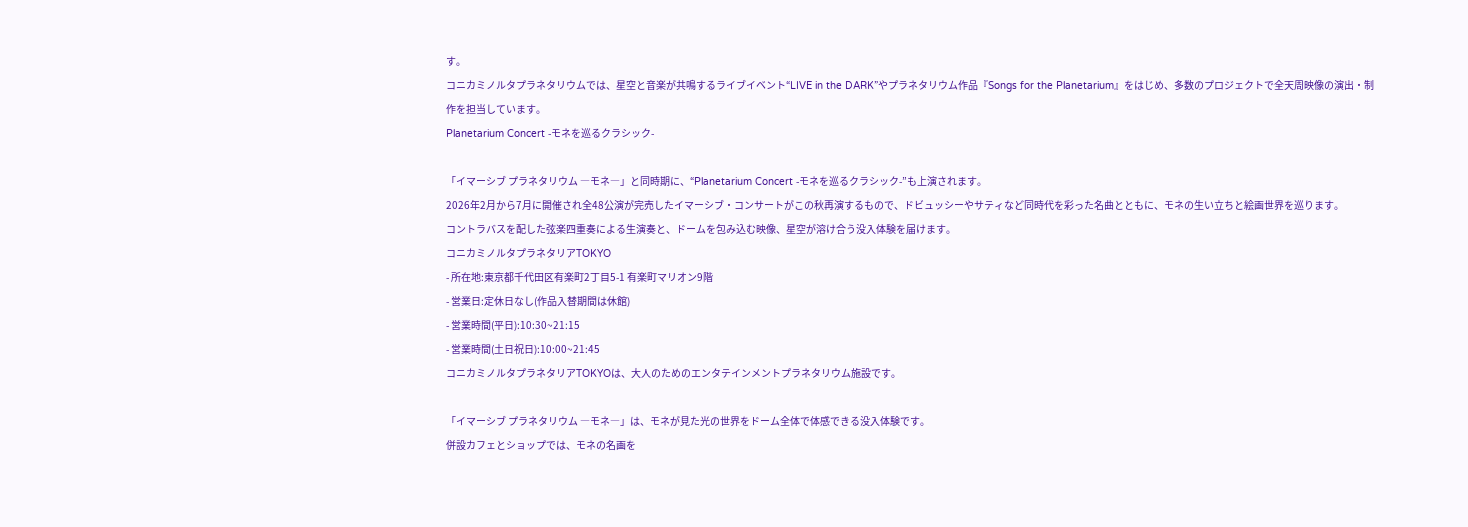す。
コニカミノルタプラネタリウムでは、星空と音楽が共鳴するライブイベント“LIVE in the DARK”やプラネタリウム作品『Songs for the Planetarium』をはじめ、多数のプロジェクトで全天周映像の演出・制作を担当しています。
Planetarium Concert -モネを巡るクラシック-

「イマーシブ プラネタリウム ―モネ―」と同時期に、“Planetarium Concert -モネを巡るクラシック-”も上演されます。
2026年2月から7月に開催され全48公演が完売したイマーシブ・コンサートがこの秋再演するもので、ドビュッシーやサティなど同時代を彩った名曲とともに、モネの生い立ちと絵画世界を巡ります。
コントラバスを配した弦楽四重奏による生演奏と、ドームを包み込む映像、星空が溶け合う没入体験を届けます。
コニカミノルタプラネタリアTOKYO
- 所在地:東京都千代田区有楽町2丁目5-1 有楽町マリオン9階
- 営業日:定休日なし(作品入替期間は休館)
- 営業時間(平日):10:30~21:15
- 営業時間(土日祝日):10:00~21:45
コニカミノルタプラネタリアTOKYOは、大人のためのエンタテインメントプラネタリウム施設です。

「イマーシブ プラネタリウム ―モネ―」は、モネが見た光の世界をドーム全体で体感できる没入体験です。
併設カフェとショップでは、モネの名画を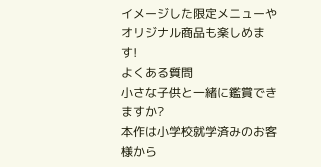イメージした限定メニューやオリジナル商品も楽しめます!
よくある質問
小さな子供と一緒に鑑賞できますか?
本作は小学校就学済みのお客様から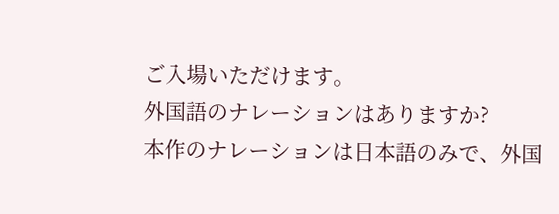ご入場いただけます。
外国語のナレーションはありますか?
本作のナレーションは日本語のみで、外国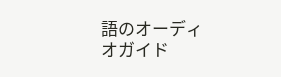語のオーディオガイド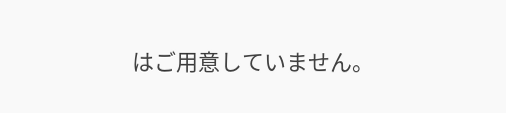はご用意していません。